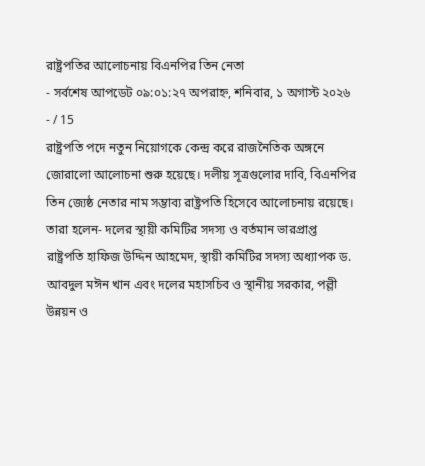রাষ্ট্রপতির আলোচনায় বিএনপির তিন নেতা
- সর্বশেষ আপডেট ০৯:০১:২৭ অপরাহ্ন, শনিবার, ১ অগাস্ট ২০২৬
- / 15
রাষ্ট্রপতি পদে নতুন নিয়োগকে কেন্দ্র করে রাজনৈতিক অঙ্গনে জোরালো আলোচনা শুরু হয়েছে। দলীয় সূত্রগুলোর দাবি, বিএনপির তিন জ্যেষ্ঠ নেতার নাম সম্ভাব্য রাষ্ট্রপতি হিসেবে আলোচনায় রয়েছে। তারা হলেন- দলের স্থায়ী কমিটির সদস্য ও বর্তমান ভারপ্রাপ্ত রাষ্ট্রপতি হাফিজ উদ্দিন আহমেদ, স্থায়ী কমিটির সদস্য অধ্যাপক ড. আবদুল মঈন খান এবং দলের মহাসচিব ও স্থানীয় সরকার, পল্লী উন্নয়ন ও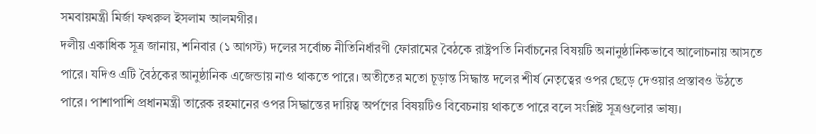সমবায়মন্ত্রী মির্জা ফখরুল ইসলাম আলমগীর।
দলীয় একাধিক সূত্র জানায়, শনিবার (১ আগস্ট) দলের সর্বোচ্চ নীতিনির্ধারণী ফোরামের বৈঠকে রাষ্ট্রপতি নির্বাচনের বিষয়টি অনানুষ্ঠানিকভাবে আলোচনায় আসতে পারে। যদিও এটি বৈঠকের আনুষ্ঠানিক এজেন্ডায় নাও থাকতে পারে। অতীতের মতো চূড়ান্ত সিদ্ধান্ত দলের শীর্ষ নেতৃত্বের ওপর ছেড়ে দেওয়ার প্রস্তাবও উঠতে পারে। পাশাপাশি প্রধানমন্ত্রী তারেক রহমানের ওপর সিদ্ধান্তের দায়িত্ব অর্পণের বিষয়টিও বিবেচনায় থাকতে পারে বলে সংশ্লিষ্ট সূত্রগুলোর ভাষ্য।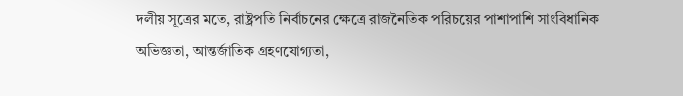দলীয় সূত্রের মতে, রাষ্ট্রপতি নির্বাচনের ক্ষেত্রে রাজনৈতিক পরিচয়ের পাশাপাশি সাংবিধানিক অভিজ্ঞতা, আন্তর্জাতিক গ্রহণযোগ্যতা,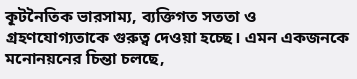কূটনৈতিক ভারসাম্য, ব্যক্তিগত সততা ও গ্রহণযোগ্যতাকে গুরুত্ব দেওয়া হচ্ছে। এমন একজনকে মনোনয়নের চিন্তা চলছে,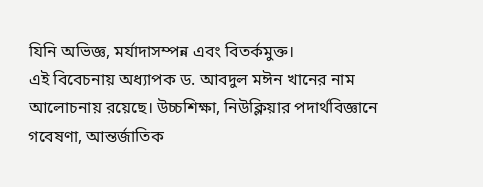যিনি অভিজ্ঞ, মর্যাদাসম্পন্ন এবং বিতর্কমুক্ত।
এই বিবেচনায় অধ্যাপক ড. আবদুল মঈন খানের নাম আলোচনায় রয়েছে। উচ্চশিক্ষা, নিউক্লিয়ার পদার্থবিজ্ঞানে গবেষণা, আন্তর্জাতিক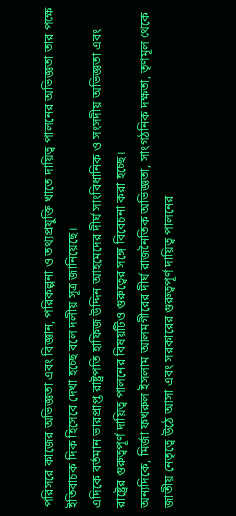পরিসরে কাজের অভিজ্ঞতা এবং বিজ্ঞান, পরিকল্পনা ও তথ্যপ্রযুক্তি খাতে দায়িত্ব পালনের অভিজ্ঞতা তার পক্ষে ইতিবাচক দিক হিসেবে দেখা হচ্ছে বলে দলীয় সূত্র জানিয়েছে।
এদিকে বর্তমান ভারপ্রাপ্ত রাষ্ট্রপতি হাফিজ উদ্দিন আহমেদের দীর্ঘ সাংবিধানিক ও সংসদীয় অভিজ্ঞতা এবং রাষ্ট্রের গুরুত্বপূর্ণ দায়িত্ব পালনের বিষয়টিও গুরুত্বের সঙ্গে বিবেচনা করা হচ্ছে।
অন্যদিকে, মির্জা ফখরুল ইসলাম আলমগীরের দীর্ঘ রাজনৈতিক অভিজ্ঞতা, সাংগঠনিক দক্ষতা, তৃণমূল থেকে জাতীয় নেতৃত্বে উঠে আসা এবং সরকারের গুরুত্বপূর্ণ দায়িত্ব পালনের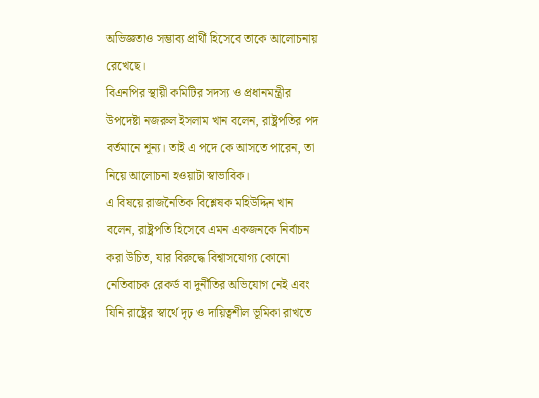অভিজ্ঞতাও সম্ভাব্য প্রার্থী হিসেবে তাকে আলোচনায় রেখেছে।
বিএনপির স্থায়ী কমিটির সদস্য ও প্রধানমন্ত্রীর উপদেষ্টা নজরুল ইসলাম খান বলেন, রাষ্ট্রপতির পদ বর্তমানে শূন্য। তাই এ পদে কে আসতে পারেন, তা নিয়ে আলোচনা হওয়াটা স্বাভাবিক।
এ বিষয়ে রাজনৈতিক বিশ্লেষক মহিউদ্দিন খান বলেন, রাষ্ট্রপতি হিসেবে এমন একজনকে নির্বাচন করা উচিত, যার বিরুদ্ধে বিশ্বাসযোগ্য কোনো নেতিবাচক রেকর্ড বা দুর্নীতির অভিযোগ নেই এবং যিনি রাষ্ট্রের স্বার্থে দৃঢ় ও দায়িত্বশীল ভূমিকা রাখতে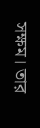সক্ষম। তার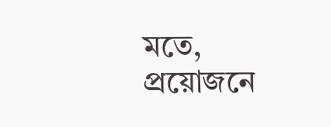মতে, প্রয়োজনে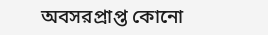অবসরপ্রাপ্ত কোনো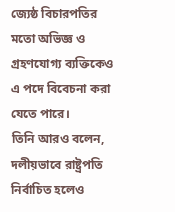জ্যেষ্ঠ বিচারপতির মতো অভিজ্ঞ ও গ্রহণযোগ্য ব্যক্তিকেও এ পদে বিবেচনা করা যেতে পারে।
তিনি আরও বলেন, দলীয়ভাবে রাষ্ট্রপতি নির্বাচিত হলেও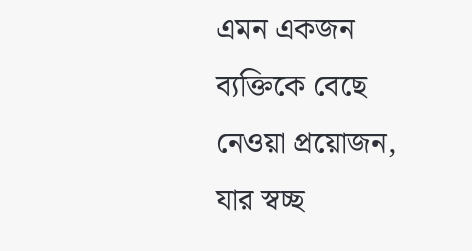এমন একজন ব্যক্তিকে বেছে নেওয়া প্রয়োজন, যার স্বচ্ছ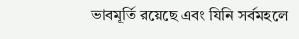ভাবমূর্তি রয়েছে এবং যিনি সর্বমহলে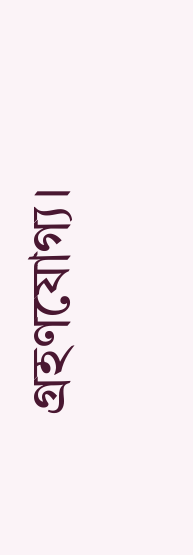গ্রহণযোগ্য।